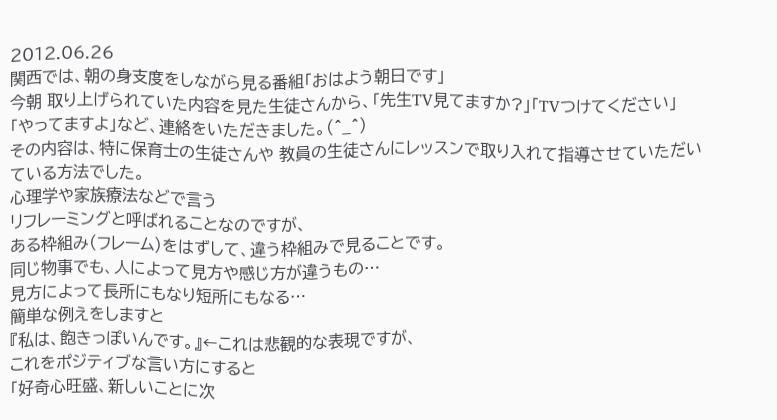2012.06.26
関西では、朝の身支度をしながら見る番組「おはよう朝日です」
今朝 取り上げられていた内容を見た生徒さんから、「先生TV見てますか?」「TVつけてください」
「やってますよ」など、連絡をいただきました。(^_^)
その内容は、特に保育士の生徒さんや 教員の生徒さんにレッスンで取り入れて指導させていただいている方法でした。
心理学や家族療法などで言う
リフレーミングと呼ばれることなのですが、
ある枠組み(フレーム)をはずして、違う枠組みで見ることです。
同じ物事でも、人によって見方や感じ方が違うもの…
見方によって長所にもなり短所にもなる…
簡単な例えをしますと
『私は、飽きっぽいんです。』←これは悲観的な表現ですが、
これをポジティブな言い方にすると
「好奇心旺盛、新しいことに次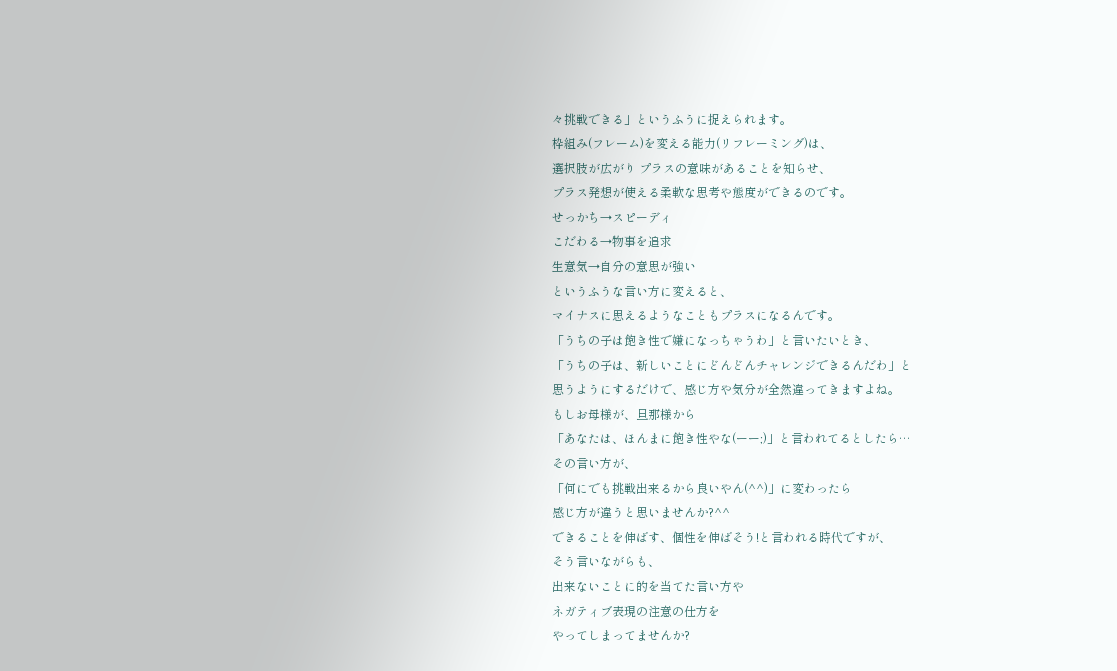々挑戦できる」というふうに捉えられます。
枠組み(フレーム)を変える能力(リフレーミング)は、
選択肢が広がり プラスの意味があることを知らせ、
プラス発想が使える柔軟な思考や態度ができるのです。
せっかち→スピーディ
こだわる→物事を追求
生意気→自分の意思が強い
というふうな言い方に変えると、
マイナスに思えるようなこともプラスになるんです。
「うちの子は飽き性で嫌になっちゃうわ」と言いたいとき、
「うちの子は、新しいことにどんどんチャレンジできるんだわ」と
思うようにするだけで、感じ方や気分が全然違ってきますよね。
もしお母様が、旦那様から
「あなたは、ほんまに飽き性やな(ーー;)」と言われてるとしたら…
その言い方が、
「何にでも挑戦出来るから良いやん(^^)」に変わったら
感じ方が違うと思いませんか?^^
できることを伸ばす、個性を伸ばそう!と言われる時代ですが、
そう言いながらも、
出来ないことに的を当てた言い方や
ネガティブ表現の注意の仕方を
やってしまってませんか?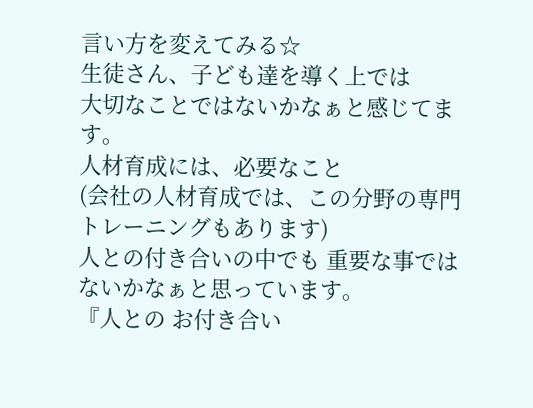言い方を変えてみる☆
生徒さん、子ども達を導く上では
大切なことではないかなぁと感じてます。
人材育成には、必要なこと
(会社の人材育成では、この分野の専門トレーニングもあります)
人との付き合いの中でも 重要な事ではないかなぁと思っています。
『人との お付き合い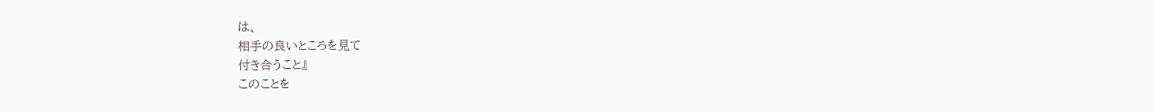は、
相手の良いところを見て
付き合うこと』
このことを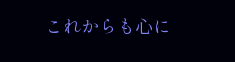これからも心に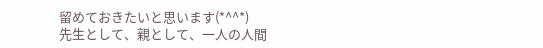留めておきたいと思います(*^^*)
先生として、親として、一人の人間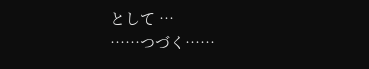として …
……つづく……